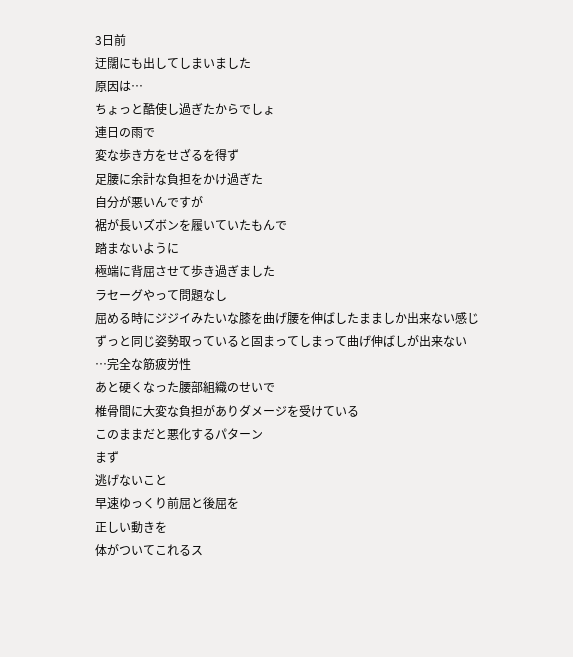3日前
迂闊にも出してしまいました
原因は…
ちょっと酷使し過ぎたからでしょ
連日の雨で
変な歩き方をせざるを得ず
足腰に余計な負担をかけ過ぎた
自分が悪いんですが
裾が長いズボンを履いていたもんで
踏まないように
極端に背屈させて歩き過ぎました
ラセーグやって問題なし
屈める時にジジイみたいな膝を曲げ腰を伸ばしたまましか出来ない感じ
ずっと同じ姿勢取っていると固まってしまって曲げ伸ばしが出来ない
…完全な筋疲労性
あと硬くなった腰部組織のせいで
椎骨間に大変な負担がありダメージを受けている
このままだと悪化するパターン
まず
逃げないこと
早速ゆっくり前屈と後屈を
正しい動きを
体がついてこれるス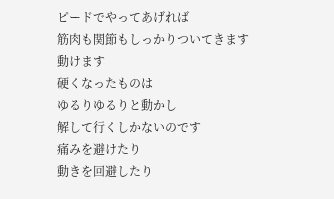ピードでやってあげれば
筋肉も関節もしっかりついてきます
動けます
硬くなったものは
ゆるりゆるりと動かし
解して行くしかないのです
痛みを避けたり
動きを回避したり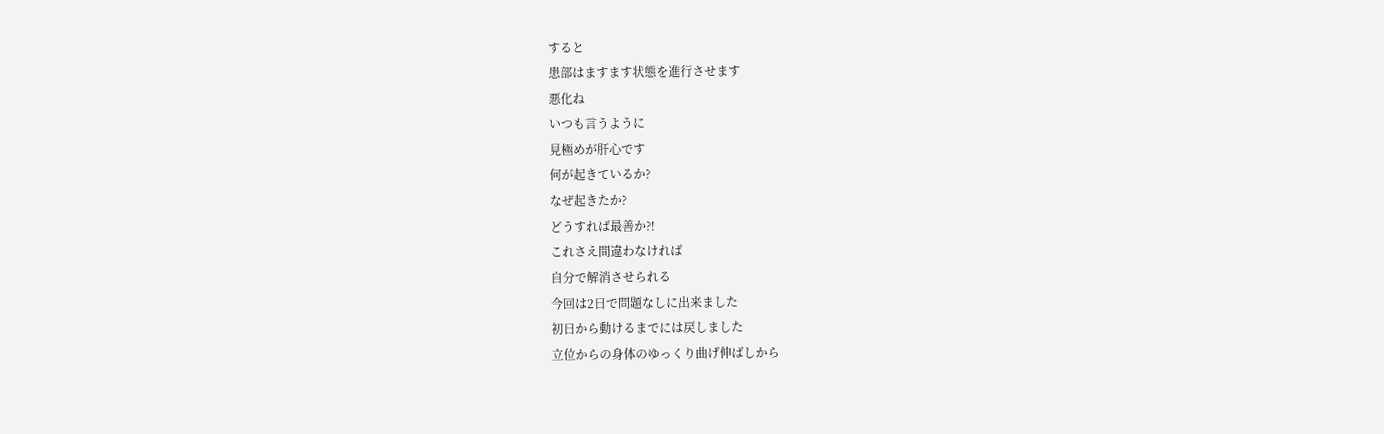すると
患部はますます状態を進行させます
悪化ね
いつも言うように
見極めが肝心です
何が起きているか?
なぜ起きたか?
どうすれば最善か⁈
これさえ間違わなければ
自分で解消させられる
今回は2日で問題なしに出来ました
初日から動けるまでには戻しました
立位からの身体のゆっくり曲げ伸ばしから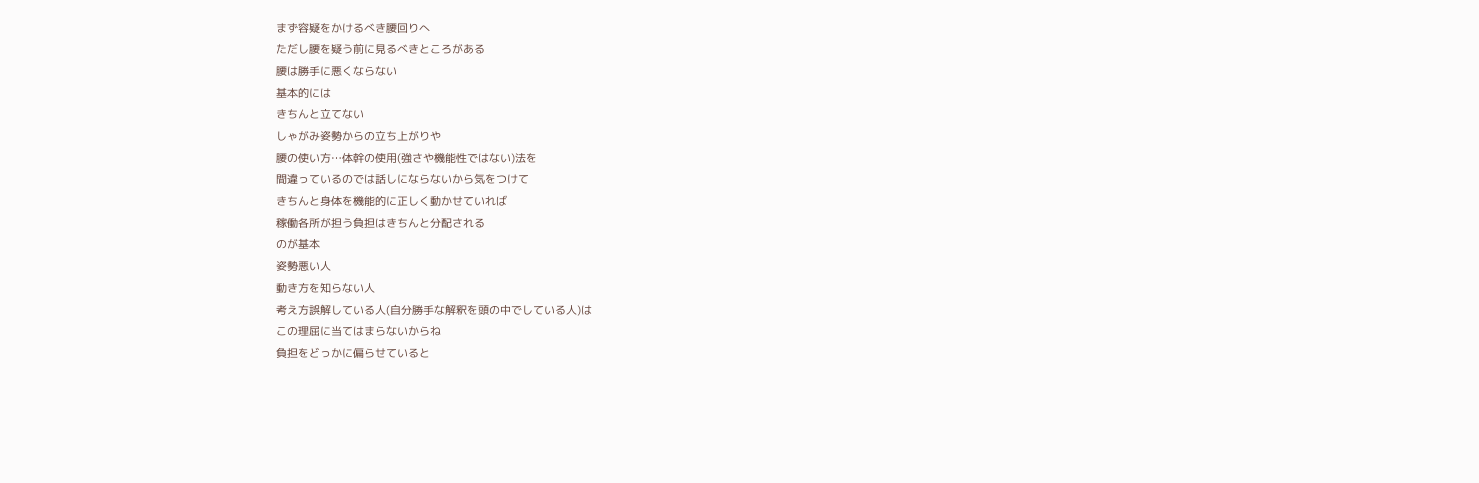まず容疑をかけるべき腰回りへ
ただし腰を疑う前に見るべきところがある
腰は勝手に悪くならない
基本的には
きちんと立てない
しゃがみ姿勢からの立ち上がりや
腰の使い方…体幹の使用(強さや機能性ではない)法を
間違っているのでは話しにならないから気をつけて
きちんと身体を機能的に正しく動かせていれば
稼働各所が担う負担はきちんと分配される
のが基本
姿勢悪い人
動き方を知らない人
考え方誤解している人(自分勝手な解釈を頭の中でしている人)は
この理屈に当てはまらないからね
負担をどっかに偏らせていると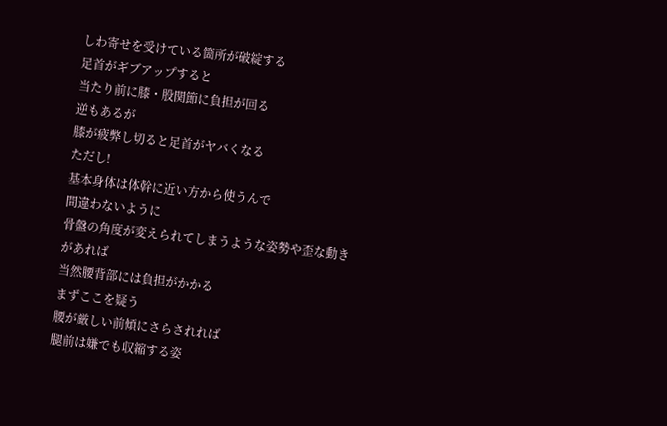しわ寄せを受けている箇所が破綻する
足首がギブアップすると
当たり前に膝・股関節に負担が回る
逆もあるが
膝が疲弊し切ると足首がヤバくなる
ただし!
基本身体は体幹に近い方から使うんで
間違わないように
骨盤の角度が変えられてしまうような姿勢や歪な動きがあれば
当然腰背部には負担がかかる
まずここを疑う
腰が厳しい前傾にさらされれば
腿前は嫌でも収縮する姿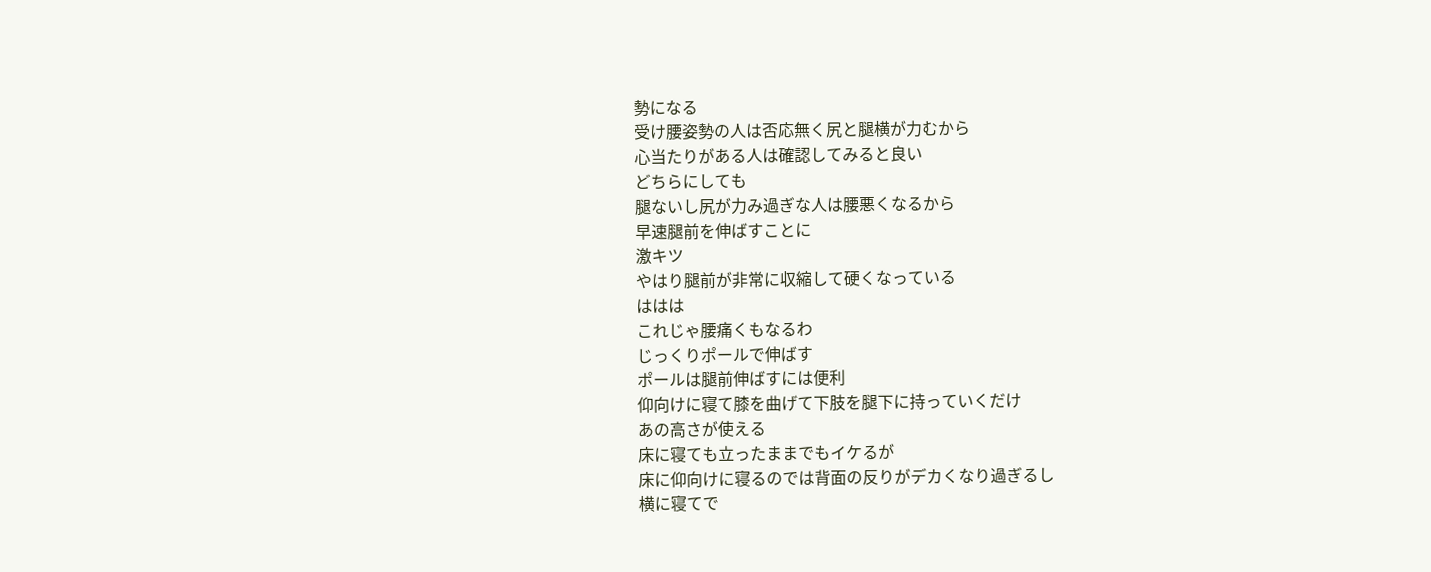勢になる
受け腰姿勢の人は否応無く尻と腿横が力むから
心当たりがある人は確認してみると良い
どちらにしても
腿ないし尻が力み過ぎな人は腰悪くなるから
早速腿前を伸ばすことに
激キツ
やはり腿前が非常に収縮して硬くなっている
ははは
これじゃ腰痛くもなるわ
じっくりポールで伸ばす
ポールは腿前伸ばすには便利
仰向けに寝て膝を曲げて下肢を腿下に持っていくだけ
あの高さが使える
床に寝ても立ったままでもイケるが
床に仰向けに寝るのでは背面の反りがデカくなり過ぎるし
横に寝てで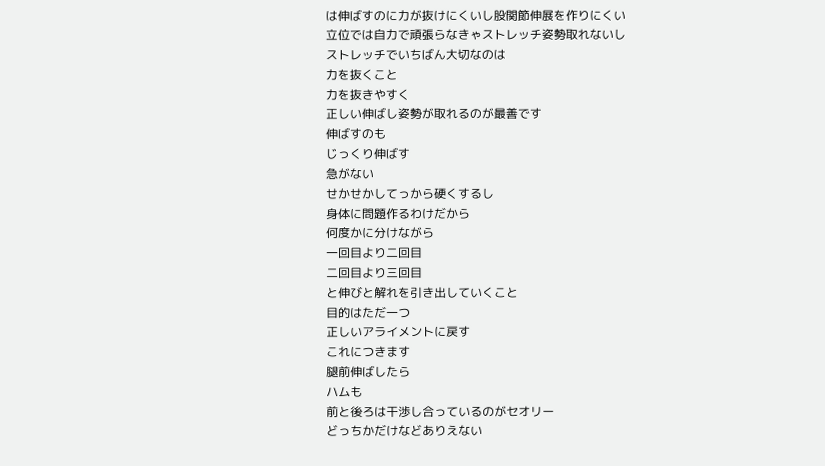は伸ばすのに力が抜けにくいし股関節伸展を作りにくい
立位では自力で頑張らなきゃストレッチ姿勢取れないし
ストレッチでいちばん大切なのは
力を抜くこと
力を抜きやすく
正しい伸ばし姿勢が取れるのが最善です
伸ばすのも
じっくり伸ばす
急がない
せかせかしてっから硬くするし
身体に問題作るわけだから
何度かに分けながら
一回目より二回目
二回目より三回目
と伸びと解れを引き出していくこと
目的はただ一つ
正しいアライメントに戻す
これにつきます
腿前伸ばしたら
ハムも
前と後ろは干渉し合っているのがセオリー
どっちかだけなどありえない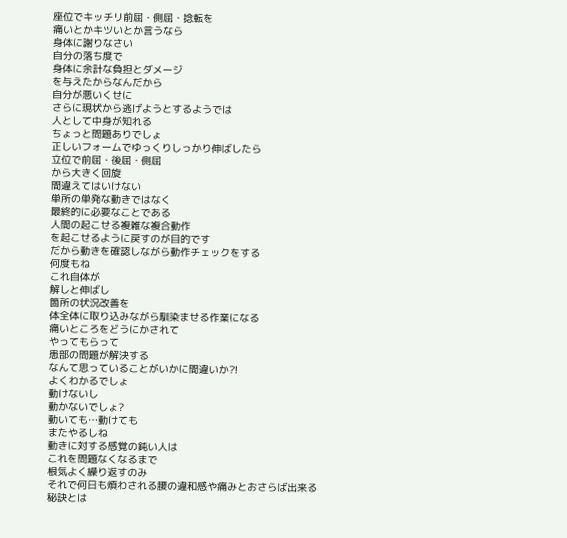座位でキッチリ前屈・側屈・捻転を
痛いとかキツいとか言うなら
身体に謝りなさい
自分の落ち度で
身体に余計な負担とダメージ
を与えたからなんだから
自分が悪いくせに
さらに現状から逃げようとするようでは
人として中身が知れる
ちょっと問題ありでしょ
正しいフォームでゆっくりしっかり伸ばしたら
立位で前屈・後屈・側屈
から大きく回旋
間違えてはいけない
単所の単発な動きではなく
最終的に必要なことである
人間の起こせる複雑な複合動作
を起こせるように戻すのが目的です
だから動きを確認しながら動作チェックをする
何度もね
これ自体が
解しと伸ばし
箇所の状況改善を
体全体に取り込みながら馴染ませる作業になる
痛いところをどうにかされて
やってもらって
患部の問題が解決する
なんて思っていることがいかに間違いか⁈
よくわかるでしょ
動けないし
動かないでしょ?
動いても…動けても
またやるしね
動きに対する感覚の鈍い人は
これを問題なくなるまで
根気よく繰り返すのみ
それで何日も煩わされる腰の違和感や痛みとおさらば出来る
秘訣とは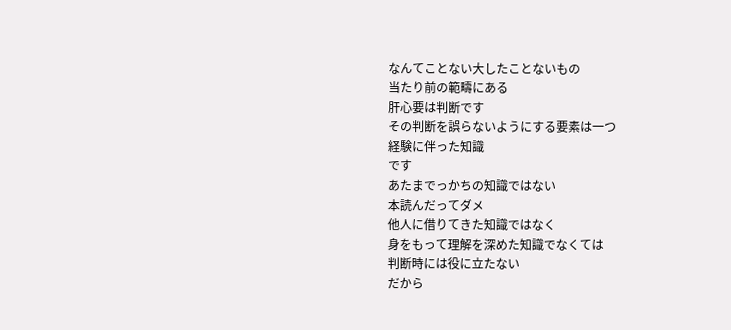なんてことない大したことないもの
当たり前の範疇にある
肝心要は判断です
その判断を誤らないようにする要素は一つ
経験に伴った知識
です
あたまでっかちの知識ではない
本読んだってダメ
他人に借りてきた知識ではなく
身をもって理解を深めた知識でなくては
判断時には役に立たない
だから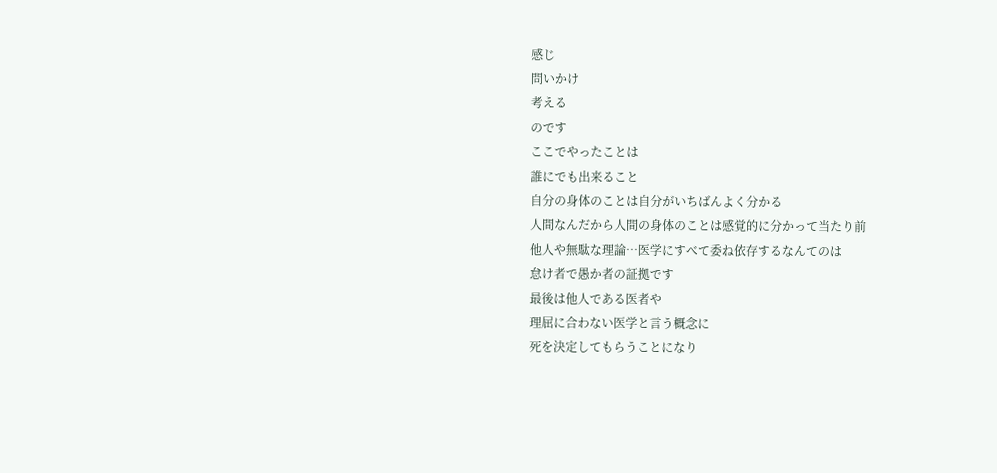感じ
問いかけ
考える
のです
ここでやったことは
誰にでも出来ること
自分の身体のことは自分がいちばんよく分かる
人間なんだから人間の身体のことは感覚的に分かって当たり前
他人や無駄な理論…医学にすべて委ね依存するなんてのは
怠け者で愚か者の証拠です
最後は他人である医者や
理屈に合わない医学と言う概念に
死を決定してもらうことになり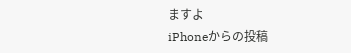ますよ
iPhoneからの投稿